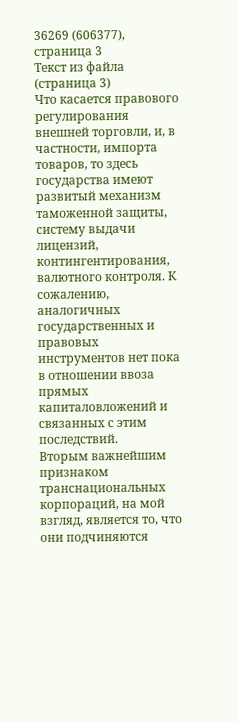36269 (606377), страница 3
Текст из файла (страница 3)
Что касается правового регулирования внешней торговли, и, в частности, импорта товаров, то здесь государства имеют развитый механизм таможенной защиты, систему выдачи лицензий, контингентирования, валютного контроля. К сожалению, аналогичных государственных и правовых инструментов нет пока в отношении ввоза прямых капиталовложений и связанных с этим последствий.
Вторым важнейшим признаком транснациональных корпораций, на мой взгляд, является то, что они подчиняются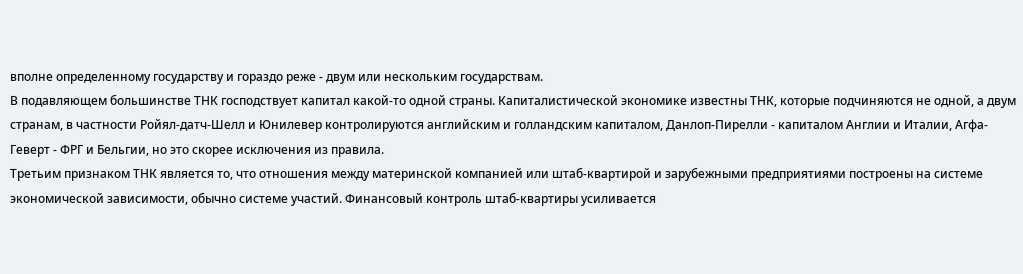вполне определенному государству и гораздо реже - двум или нескольким государствам.
В подавляющем большинстве ТНК господствует капитал какой-то одной страны. Капиталистической экономике известны ТНК, которые подчиняются не одной, а двум странам, в частности Ройял-датч-Шелл и Юнилевер контролируются английским и голландским капиталом, Данлоп-Пирелли - капиталом Англии и Италии, Агфа-Геверт - ФРГ и Бельгии, но это скорее исключения из правила.
Третьим признаком ТНК является то, что отношения между материнской компанией или штаб-квартирой и зарубежными предприятиями построены на системе экономической зависимости, обычно системе участий. Финансовый контроль штаб-квартиры усиливается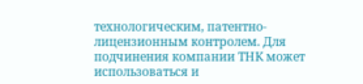технологическим, патентно-лицензионным контролем. Для подчинения компании ТНК может использоваться и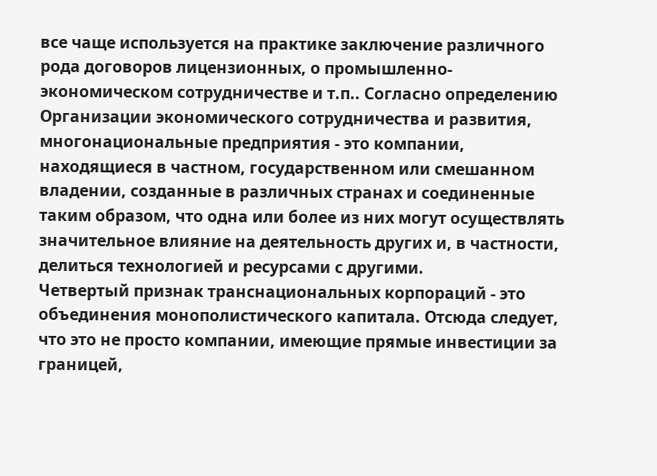все чаще используется на практике заключение различного рода договоров лицензионных, о промышленно-экономическом сотрудничестве и т.п.. Согласно определению Организации экономического сотрудничества и развития, многонациональные предприятия - это компании, находящиеся в частном, государственном или смешанном владении, созданные в различных странах и соединенные таким образом, что одна или более из них могут осуществлять значительное влияние на деятельность других и, в частности, делиться технологией и ресурсами с другими.
Четвертый признак транснациональных корпораций - это объединения монополистического капитала. Отсюда следует, что это не просто компании, имеющие прямые инвестиции за границей,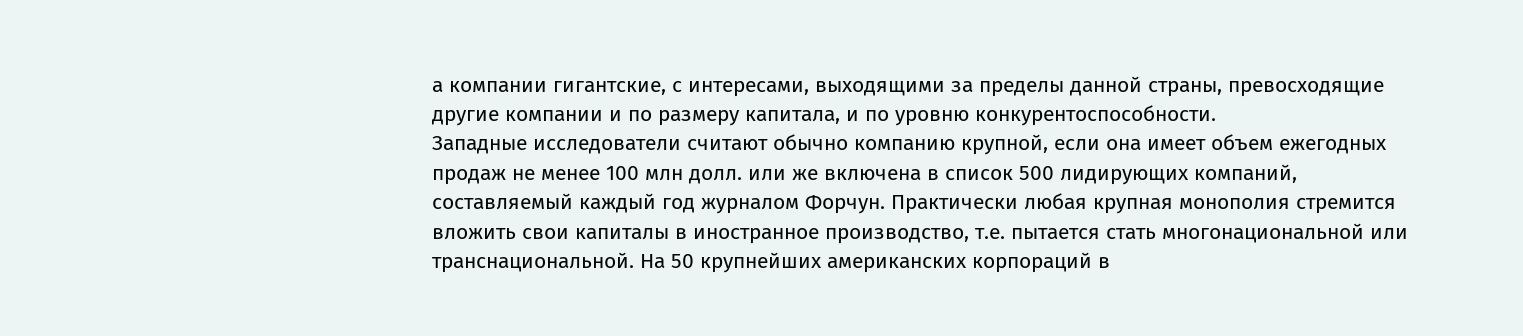а компании гигантские, с интересами, выходящими за пределы данной страны, превосходящие другие компании и по размеру капитала, и по уровню конкурентоспособности.
Западные исследователи считают обычно компанию крупной, если она имеет объем ежегодных продаж не менее 100 млн долл. или же включена в список 500 лидирующих компаний, составляемый каждый год журналом Форчун. Практически любая крупная монополия стремится вложить свои капиталы в иностранное производство, т.е. пытается стать многонациональной или транснациональной. На 50 крупнейших американских корпораций в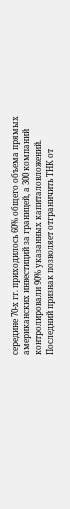середине 70-х гг. приходилось 60% общего объема прямых американских инвестиций за границей, а 300 компаний контролировали 90% указанных капиталовложений.
Последний признак позволяет отграничить ТНК от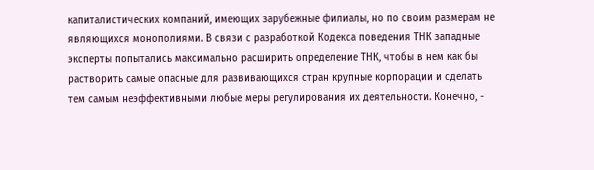капиталистических компаний, имеющих зарубежные филиалы, но по своим размерам не являющихся монополиями. В связи с разработкой Кодекса поведения ТНК западные эксперты попытались максимально расширить определение ТНК, чтобы в нем как бы растворить самые опасные для развивающихся стран крупные корпорации и сделать тем самым неэффективными любые меры регулирования их деятельности. Конечно, -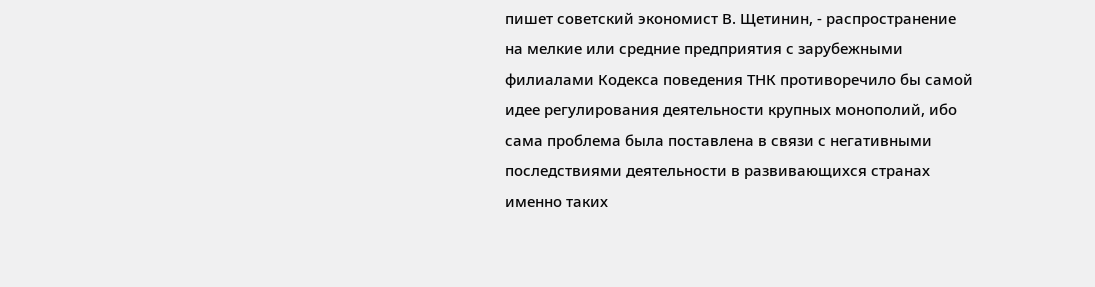пишет советский экономист В. Щетинин, - распространение на мелкие или средние предприятия с зарубежными филиалами Кодекса поведения ТНК противоречило бы самой идее регулирования деятельности крупных монополий, ибо сама проблема была поставлена в связи с негативными последствиями деятельности в развивающихся странах именно таких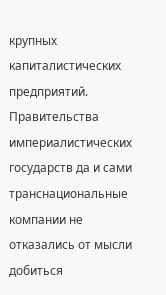крупных капиталистических предприятий.
Правительства империалистических государств да и сами транснациональные компании не отказались от мысли добиться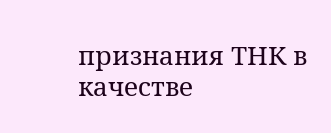признания ТНК в качестве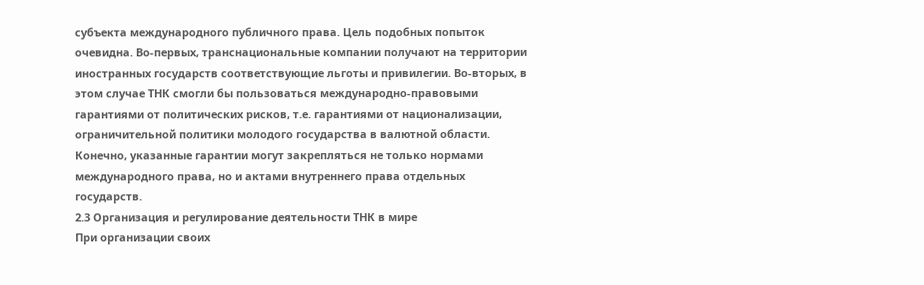субъекта международного публичного права. Цель подобных попыток очевидна. Во-первых, транснациональные компании получают на территории иностранных государств соответствующие льготы и привилегии. Во-вторых, в этом случае ТНК смогли бы пользоваться международно-правовыми гарантиями от политических рисков, т.е. гарантиями от национализации, ограничительной политики молодого государства в валютной области. Конечно, указанные гарантии могут закрепляться не только нормами международного права, но и актами внутреннего права отдельных государств.
2.3 Организация и регулирование деятельности ТНК в мире
При организации своих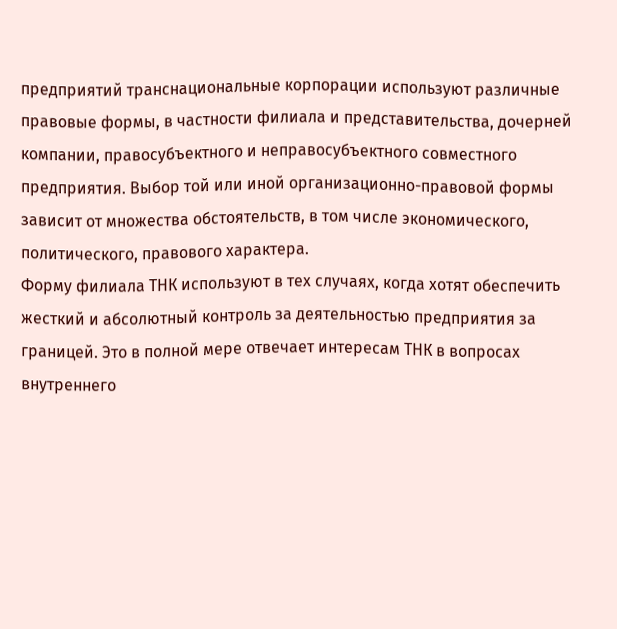предприятий транснациональные корпорации используют различные правовые формы, в частности филиала и представительства, дочерней компании, правосубъектного и неправосубъектного совместного предприятия. Выбор той или иной организационно-правовой формы зависит от множества обстоятельств, в том числе экономического, политического, правового характера.
Форму филиала ТНК используют в тех случаях, когда хотят обеспечить жесткий и абсолютный контроль за деятельностью предприятия за границей. Это в полной мере отвечает интересам ТНК в вопросах внутреннего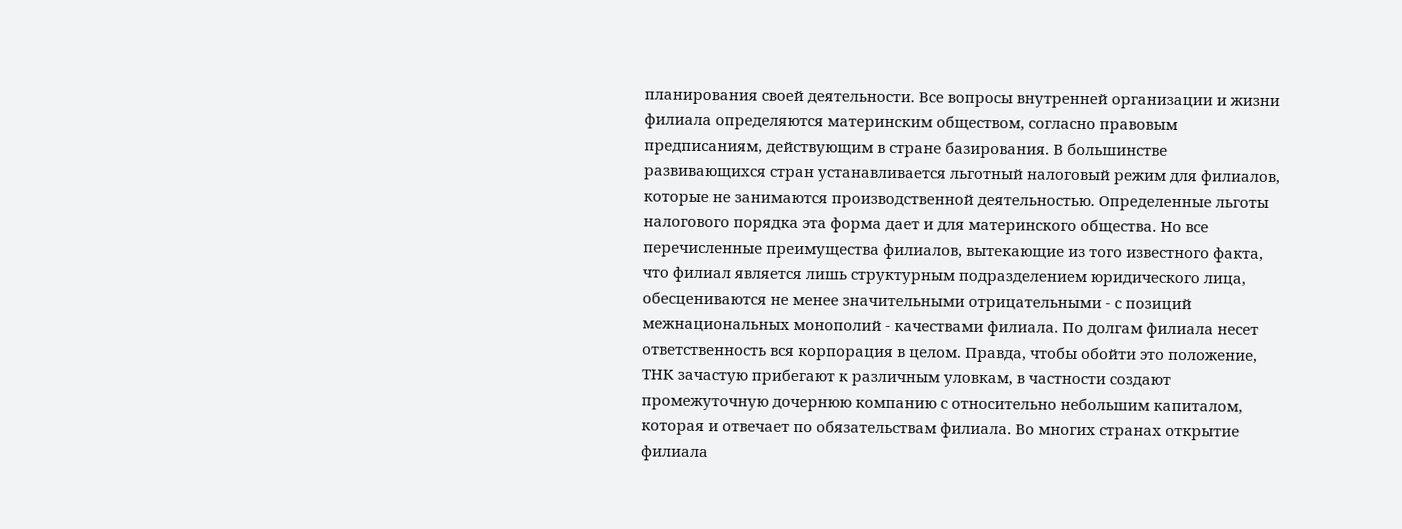планирования своей деятельности. Все вопросы внутренней организации и жизни филиала определяются материнским обществом, согласно правовым предписаниям, действующим в стране базирования. В большинстве развивающихся стран устанавливается льготный налоговый режим для филиалов, которые не занимаются производственной деятельностью. Определенные льготы налогового порядка эта форма дает и для материнского общества. Но все перечисленные преимущества филиалов, вытекающие из того известного факта, что филиал является лишь структурным подразделением юридического лица, обесцениваются не менее значительными отрицательными - с позиций межнациональных монополий - качествами филиала. По долгам филиала несет ответственность вся корпорация в целом. Правда, чтобы обойти это положение, ТНК зачастую прибегают к различным уловкам, в частности создают промежуточную дочернюю компанию с относительно небольшим капиталом, которая и отвечает по обязательствам филиала. Во многих странах открытие филиала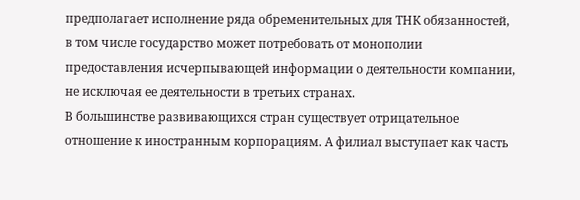предполагает исполнение ряда обременительных для ТНК обязанностей, в том числе государство может потребовать от монополии предоставления исчерпывающей информации о деятельности компании, не исключая ее деятельности в третьих странах.
В большинстве развивающихся стран существует отрицательное отношение к иностранным корпорациям. А филиал выступает как часть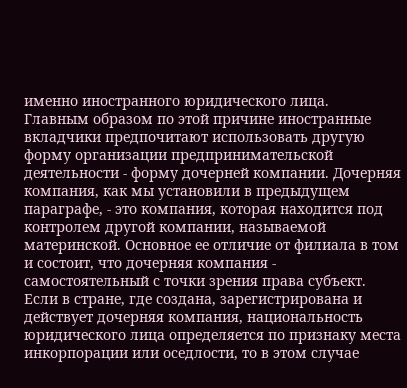именно иностранного юридического лица.
Главным образом по этой причине иностранные вкладчики предпочитают использовать другую форму организации предпринимательской деятельности - форму дочерней компании. Дочерняя компания, как мы установили в предыдущем параграфе, - это компания, которая находится под контролем другой компании, называемой материнской. Основное ее отличие от филиала в том и состоит, что дочерняя компания - самостоятельный с точки зрения права субъект. Если в стране, где создана, зарегистрирована и действует дочерняя компания, национальность юридического лица определяется по признаку места инкорпорации или оседлости, то в этом случае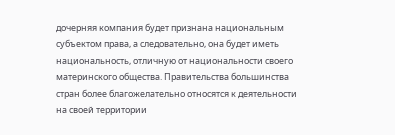дочерняя компания будет признана национальным субъектом права, а следовательно, она будет иметь национальность, отличную от национальности своего материнского общества. Правительства большинства стран более благожелательно относятся к деятельности на своей территории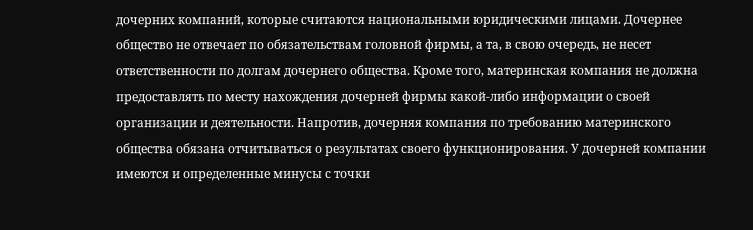дочерних компаний, которые считаются национальными юридическими лицами. Дочернее общество не отвечает по обязательствам головной фирмы, а та, в свою очередь, не несет ответственности по долгам дочернего общества. Кроме того, материнская компания не должна предоставлять по месту нахождения дочерней фирмы какой-либо информации о своей организации и деятельности. Напротив, дочерняя компания по требованию материнского общества обязана отчитываться о результатах своего функционирования. У дочерней компании имеются и определенные минусы с точки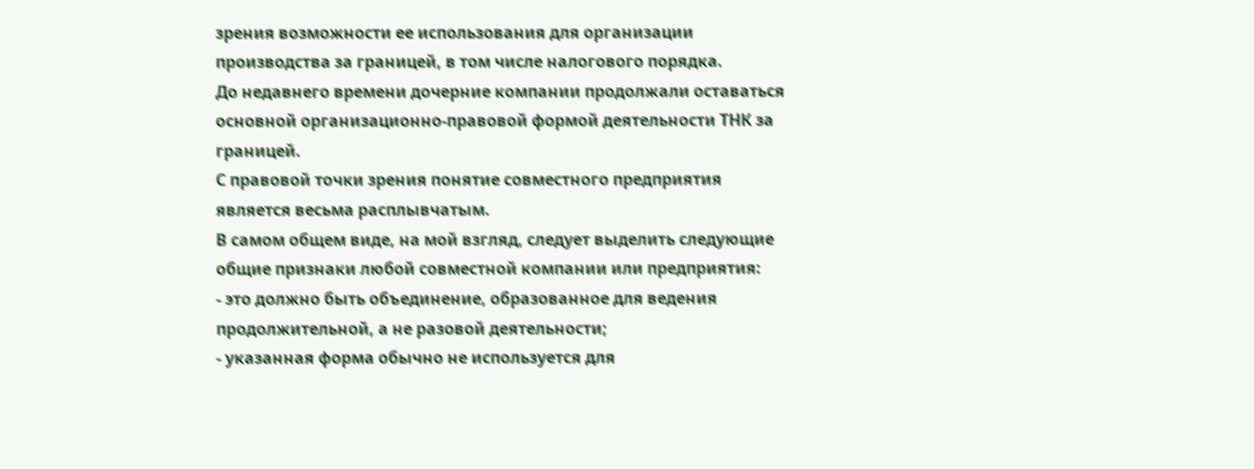зрения возможности ее использования для организации производства за границей, в том числе налогового порядка.
До недавнего времени дочерние компании продолжали оставаться основной организационно-правовой формой деятельности ТНК за границей.
С правовой точки зрения понятие совместного предприятия является весьма расплывчатым.
В самом общем виде, на мой взгляд, следует выделить следующие общие признаки любой совместной компании или предприятия:
- это должно быть объединение, образованное для ведения продолжительной, а не разовой деятельности;
- указанная форма обычно не используется для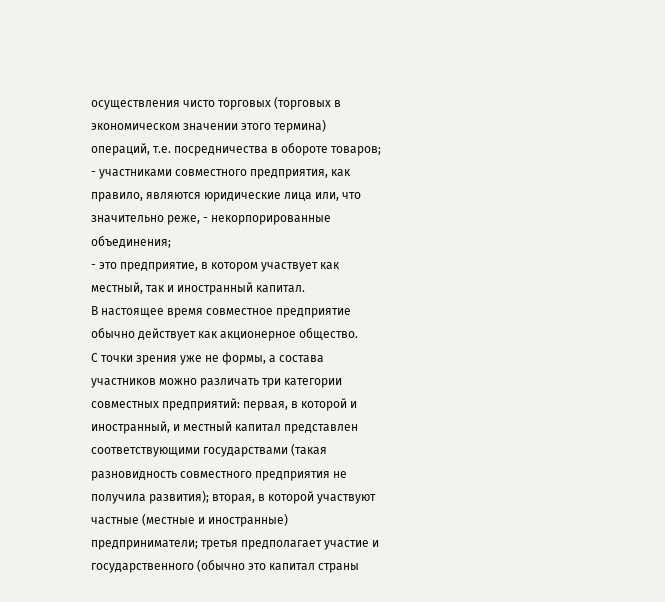осуществления чисто торговых (торговых в экономическом значении этого термина) операций, т.е. посредничества в обороте товаров;
- участниками совместного предприятия, как правило, являются юридические лица или, что значительно реже, - некорпорированные объединения;
- это предприятие, в котором участвует как местный, так и иностранный капитал.
В настоящее время совместное предприятие обычно действует как акционерное общество.
С точки зрения уже не формы, а состава участников можно различать три категории совместных предприятий: первая, в которой и иностранный, и местный капитал представлен соответствующими государствами (такая разновидность совместного предприятия не получила развития); вторая, в которой участвуют частные (местные и иностранные) предприниматели; третья предполагает участие и государственного (обычно это капитал страны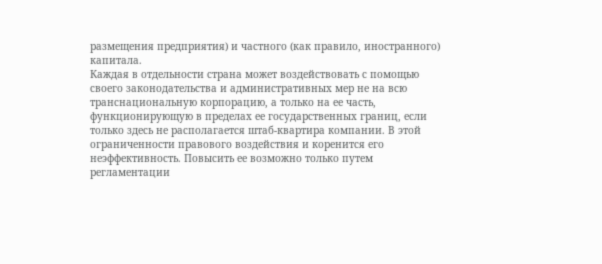размещения предприятия) и частного (как правило, иностранного) капитала.
Каждая в отдельности страна может воздействовать с помощью своего законодательства и административных мер не на всю транснациональную корпорацию, а только на ее часть, функционирующую в пределах ее государственных границ, если только здесь не располагается штаб-квартира компании. В этой ограниченности правового воздействия и коренится его неэффективность. Повысить ее возможно только путем регламентации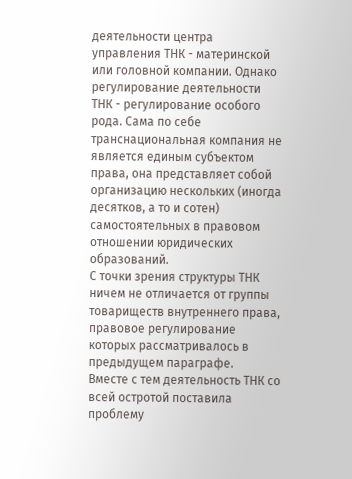деятельности центра управления ТНК - материнской или головной компании. Однако регулирование деятельности ТНК - регулирование особого рода. Сама по себе транснациональная компания не является единым субъектом права, она представляет собой организацию нескольких (иногда десятков, а то и сотен) самостоятельных в правовом отношении юридических образований.
С точки зрения структуры ТНК ничем не отличается от группы товариществ внутреннего права, правовое регулирование которых рассматривалось в предыдущем параграфе.
Вместе с тем деятельность ТНК со всей остротой поставила проблему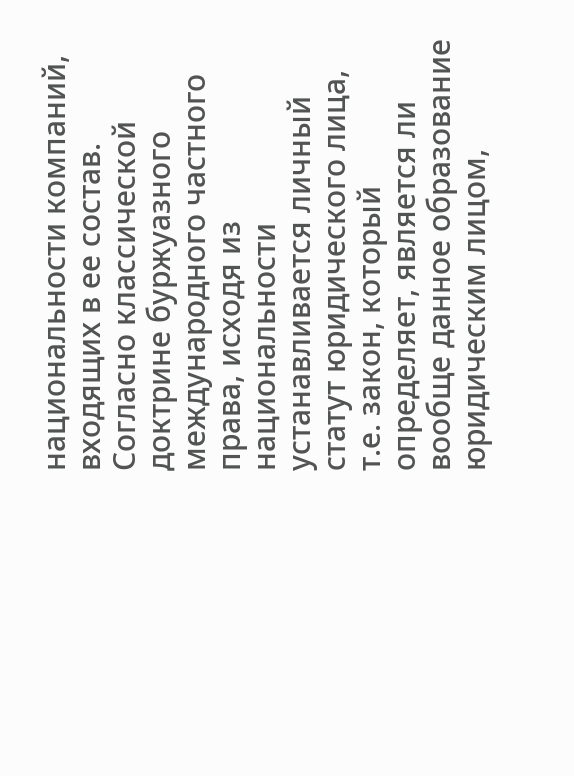национальности компаний, входящих в ее состав. Согласно классической доктрине буржуазного международного частного права, исходя из национальности устанавливается личный статут юридического лица, т.е. закон, который определяет, является ли вообще данное образование юридическим лицом,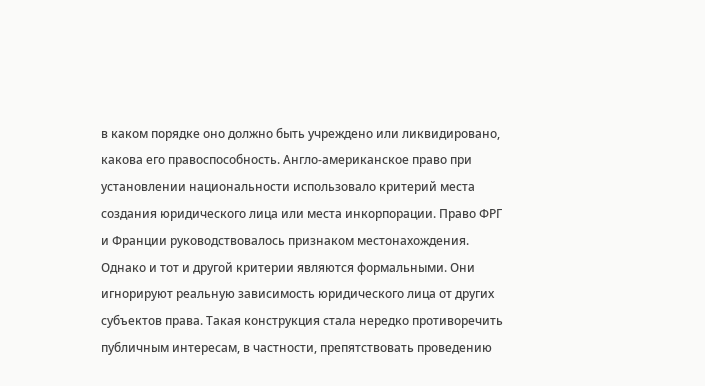в каком порядке оно должно быть учреждено или ликвидировано, какова его правоспособность. Англо-американское право при установлении национальности использовало критерий места создания юридического лица или места инкорпорации. Право ФРГ и Франции руководствовалось признаком местонахождения. Однако и тот и другой критерии являются формальными. Они игнорируют реальную зависимость юридического лица от других субъектов права. Такая конструкция стала нередко противоречить публичным интересам, в частности, препятствовать проведению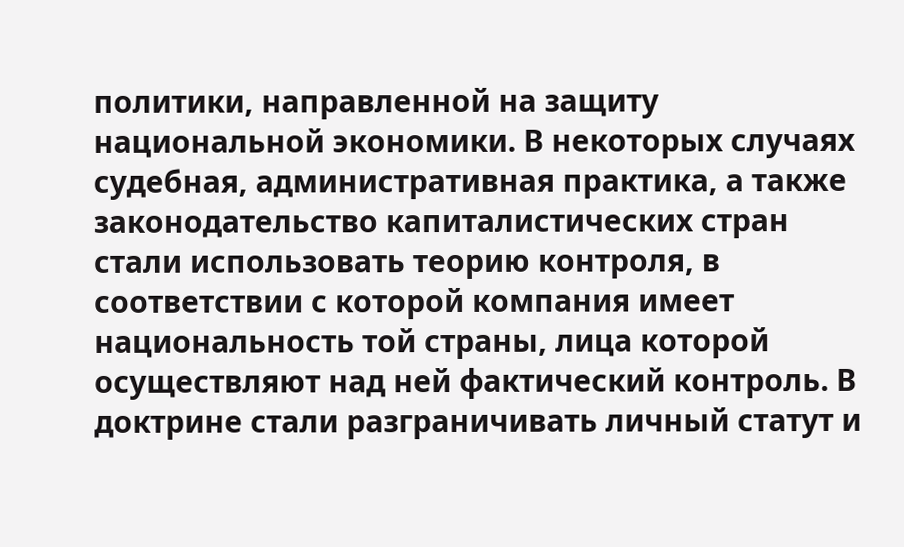политики, направленной на защиту национальной экономики. В некоторых случаях судебная, административная практика, а также законодательство капиталистических стран стали использовать теорию контроля, в соответствии с которой компания имеет национальность той страны, лица которой осуществляют над ней фактический контроль. В доктрине стали разграничивать личный статут и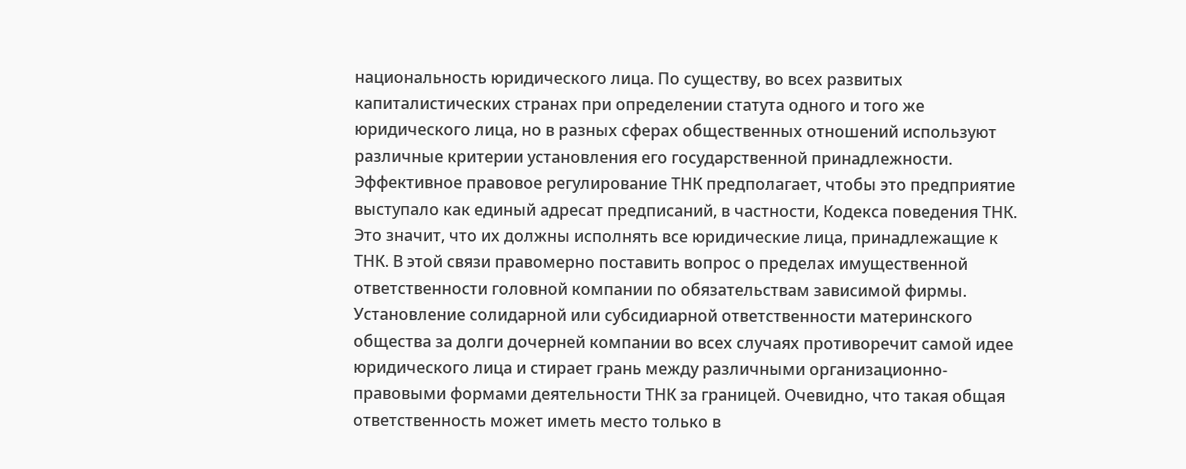национальность юридического лица. По существу, во всех развитых капиталистических странах при определении статута одного и того же юридического лица, но в разных сферах общественных отношений используют различные критерии установления его государственной принадлежности.
Эффективное правовое регулирование ТНК предполагает, чтобы это предприятие выступало как единый адресат предписаний, в частности, Кодекса поведения ТНК. Это значит, что их должны исполнять все юридические лица, принадлежащие к ТНК. В этой связи правомерно поставить вопрос о пределах имущественной ответственности головной компании по обязательствам зависимой фирмы. Установление солидарной или субсидиарной ответственности материнского общества за долги дочерней компании во всех случаях противоречит самой идее юридического лица и стирает грань между различными организационно-правовыми формами деятельности ТНК за границей. Очевидно, что такая общая ответственность может иметь место только в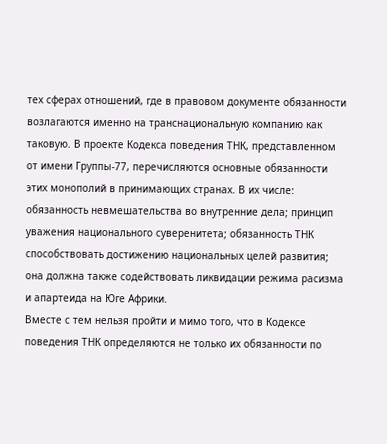тех сферах отношений, где в правовом документе обязанности возлагаются именно на транснациональную компанию как таковую. В проекте Кодекса поведения ТНК, представленном от имени Группы-77, перечисляются основные обязанности этих монополий в принимающих странах. В их числе: обязанность невмешательства во внутренние дела; принцип уважения национального суверенитета; обязанность ТНК способствовать достижению национальных целей развития; она должна также содействовать ликвидации режима расизма и апартеида на Юге Африки.
Вместе с тем нельзя пройти и мимо того, что в Кодексе поведения ТНК определяются не только их обязанности по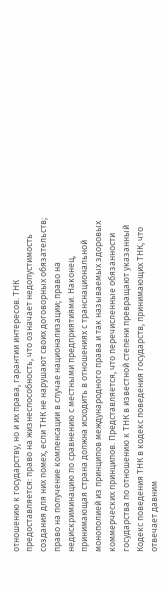отношению к государству, но и их права, гарантии интересов. ТНК предоставляется: право на жизнеспособность, что означает недопустимость создания для них помех, если ТНК не нарушают своих договорных обязательств; право на получение компенсации в случае национализации; право на недискриминацию по сравнению с местными предприятиями. Наконец, принимающая страна должна исходить в отношениях с транснациональной монополией из принципов международного права и так называемых здоровых коммерческих принципов. Представляется, что перечисленные обязанности государства по отношению к ТНК в известной степени превращают указанный Кодекс поведения ТНК в кодекс поведения государств, принимающих ТНК, что отвечает давним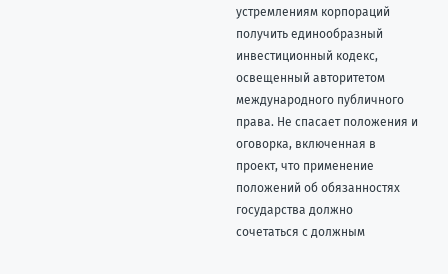устремлениям корпораций получить единообразный инвестиционный кодекс, освещенный авторитетом международного публичного права. Не спасает положения и оговорка, включенная в проект, что применение положений об обязанностях государства должно сочетаться с должным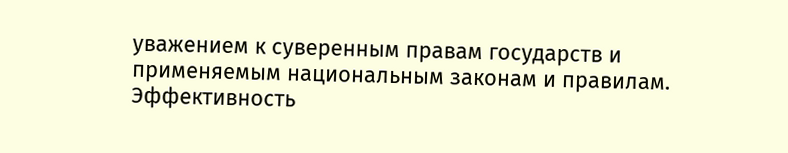уважением к суверенным правам государств и применяемым национальным законам и правилам.
Эффективность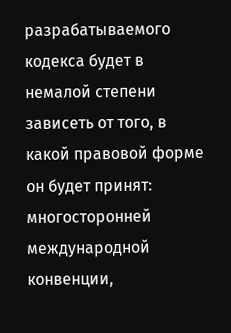разрабатываемого кодекса будет в немалой степени зависеть от того, в какой правовой форме он будет принят: многосторонней международной конвенции,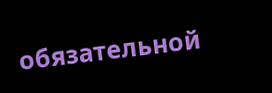обязательной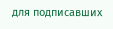для подписавших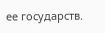ее государств.